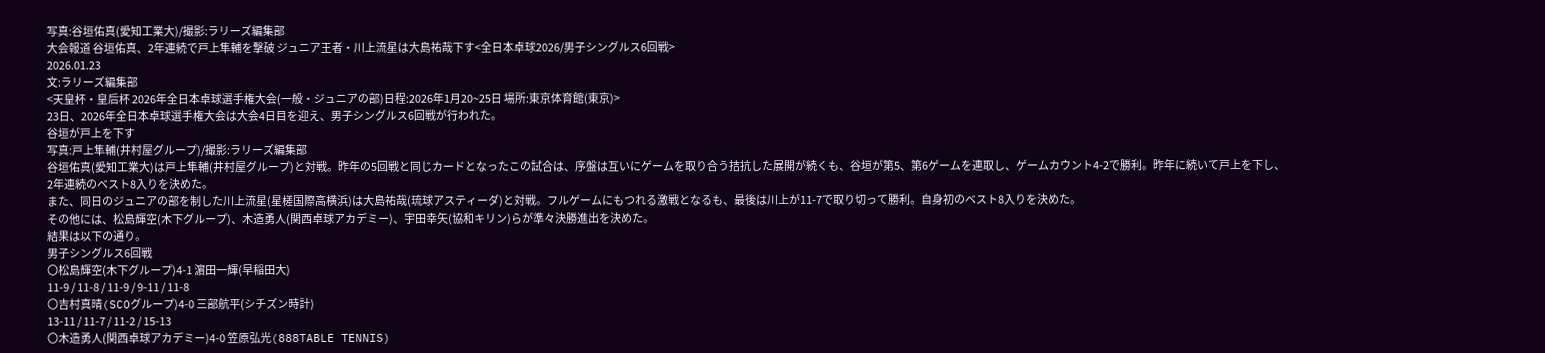写真:谷垣佑真(愛知工業大)/撮影:ラリーズ編集部
大会報道 谷垣佑真、2年連続で戸上隼輔を撃破 ジュニア王者・川上流星は大島祐哉下す<全日本卓球2026/男子シングルス6回戦>
2026.01.23
文:ラリーズ編集部
<天皇杯・皇后杯 2026年全日本卓球選手権大会(一般・ジュニアの部)日程:2026年1月20~25日 場所:東京体育館(東京)>
23日、2026年全日本卓球選手権大会は大会4日目を迎え、男子シングルス6回戦が行われた。
谷垣が戸上を下す
写真:戸上隼輔(井村屋グループ)/撮影:ラリーズ編集部
谷垣佑真(愛知工業大)は戸上隼輔(井村屋グループ)と対戦。昨年の5回戦と同じカードとなったこの試合は、序盤は互いにゲームを取り合う拮抗した展開が続くも、谷垣が第5、第6ゲームを連取し、ゲームカウント4-2で勝利。昨年に続いて戸上を下し、2年連続のベスト8入りを決めた。
また、同日のジュニアの部を制した川上流星(星槎国際高横浜)は大島祐哉(琉球アスティーダ)と対戦。フルゲームにもつれる激戦となるも、最後は川上が11-7で取り切って勝利。自身初のベスト8入りを決めた。
その他には、松島輝空(木下グループ)、木造勇人(関西卓球アカデミー)、宇田幸矢(協和キリン)らが準々決勝進出を決めた。
結果は以下の通り。
男子シングルス6回戦
〇松島輝空(木下グループ)4-1 濵田一輝(早稲田大)
11-9 / 11-8 / 11-9 / 9-11 / 11-8
〇吉村真晴(SCOグループ)4-0 三部航平(シチズン時計)
13-11 / 11-7 / 11-2 / 15-13
〇木造勇人(関西卓球アカデミー)4-0 笠原弘光(888TABLE TENNIS)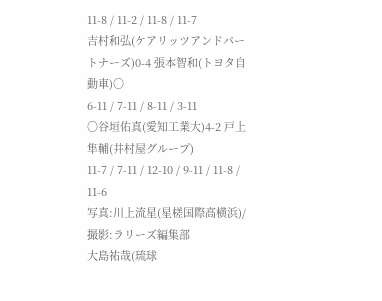11-8 / 11-2 / 11-8 / 11-7
吉村和弘(ケアリッツアンドパートナーズ)0-4 張本智和(トヨタ自動車)〇
6-11 / 7-11 / 8-11 / 3-11
〇谷垣佑真(愛知工業大)4-2 戸上隼輔(井村屋グループ)
11-7 / 7-11 / 12-10 / 9-11 / 11-8 / 11-6
写真:川上流星(星槎国際高横浜)/撮影:ラリーズ編集部
大島祐哉(琉球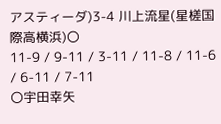アスティーダ)3-4 川上流星(星槎国際高横浜)〇
11-9 / 9-11 / 3-11 / 11-8 / 11-6 / 6-11 / 7-11
〇宇田幸矢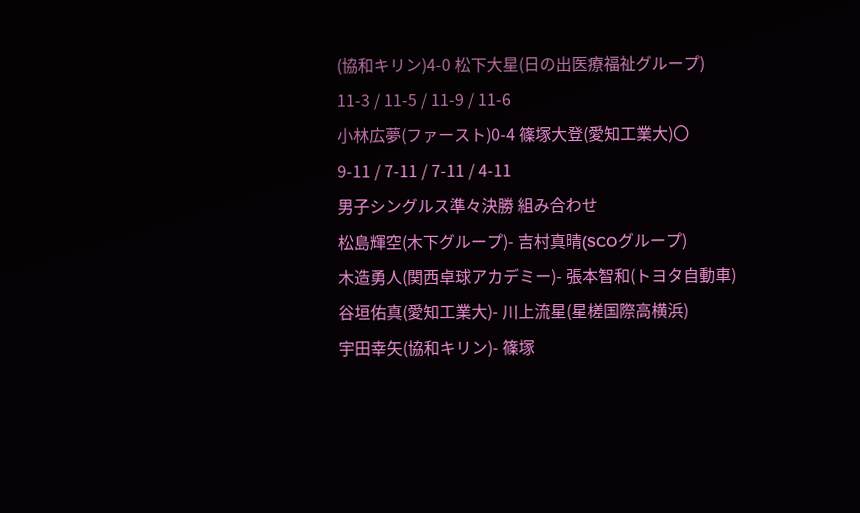(協和キリン)4-0 松下大星(日の出医療福祉グループ)
11-3 / 11-5 / 11-9 / 11-6
小林広夢(ファースト)0-4 篠塚大登(愛知工業大)〇
9-11 / 7-11 / 7-11 / 4-11
男子シングルス準々決勝 組み合わせ
松島輝空(木下グループ)- 吉村真晴(SCOグループ)
木造勇人(関西卓球アカデミー)- 張本智和(トヨタ自動車)
谷垣佑真(愛知工業大)- 川上流星(星槎国際高横浜)
宇田幸矢(協和キリン)- 篠塚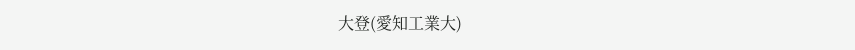大登(愛知工業大)